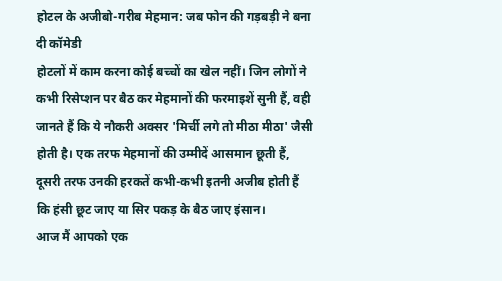होटल के अजीबो-गरीब मेहमान: जब फोन की गड़बड़ी ने बना दी कॉमेडी
होटलों में काम करना कोई बच्चों का खेल नहीं। जिन लोगों ने कभी रिसेप्शन पर बैठ कर मेहमानों की फरमाइशें सुनी हैं, वही जानते हैं कि ये नौकरी अक्सर 'मिर्ची लगे तो मीठा मीठा' जैसी होती है। एक तरफ मेहमानों की उम्मीदें आसमान छूती हैं, दूसरी तरफ उनकी हरकतें कभी-कभी इतनी अजीब होती हैं कि हंसी छूट जाए या सिर पकड़ के बैठ जाए इंसान।
आज मैं आपको एक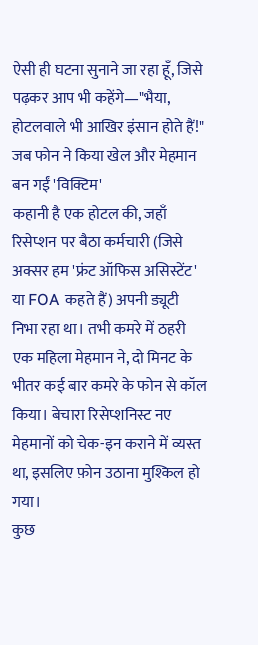ऐसी ही घटना सुनाने जा रहा हूँ, जिसे पढ़कर आप भी कहेंगे—"भैया, होटलवाले भी आखिर इंसान होते हैं!"
जब फोन ने किया खेल और मेहमान बन गईं 'विक्टिम'
कहानी है एक होटल की, जहाँ रिसेप्शन पर बैठा कर्मचारी (जिसे अक्सर हम 'फ्रंट ऑफिस असिस्टेंट' या FOA कहते हैं) अपनी ड्यूटी निभा रहा था। तभी कमरे में ठहरी एक महिला मेहमान ने, दो मिनट के भीतर कई बार कमरे के फोन से कॉल किया। बेचारा रिसेप्शनिस्ट नए मेहमानों को चेक-इन कराने में व्यस्त था, इसलिए फ़ोन उठाना मुश्किल हो गया।
कुछ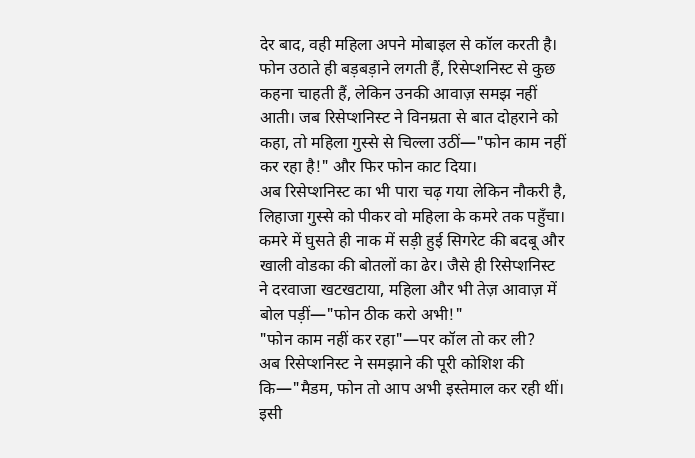देर बाद, वही महिला अपने मोबाइल से कॉल करती है। फोन उठाते ही बड़बड़ाने लगती हैं, रिसेप्शनिस्ट से कुछ कहना चाहती हैं, लेकिन उनकी आवाज़ समझ नहीं आती। जब रिसेप्शनिस्ट ने विनम्रता से बात दोहराने को कहा, तो महिला गुस्से से चिल्ला उठीं—"फोन काम नहीं कर रहा है!" और फिर फोन काट दिया।
अब रिसेप्शनिस्ट का भी पारा चढ़ गया लेकिन नौकरी है, लिहाजा गुस्से को पीकर वो महिला के कमरे तक पहुँचा। कमरे में घुसते ही नाक में सड़ी हुई सिगरेट की बदबू और खाली वोडका की बोतलों का ढेर। जैसे ही रिसेप्शनिस्ट ने दरवाजा खटखटाया, महिला और भी तेज़ आवाज़ में बोल पड़ीं—"फोन ठीक करो अभी!"
"फोन काम नहीं कर रहा"—पर कॉल तो कर ली?
अब रिसेप्शनिस्ट ने समझाने की पूरी कोशिश की कि—"मैडम, फोन तो आप अभी इस्तेमाल कर रही थीं। इसी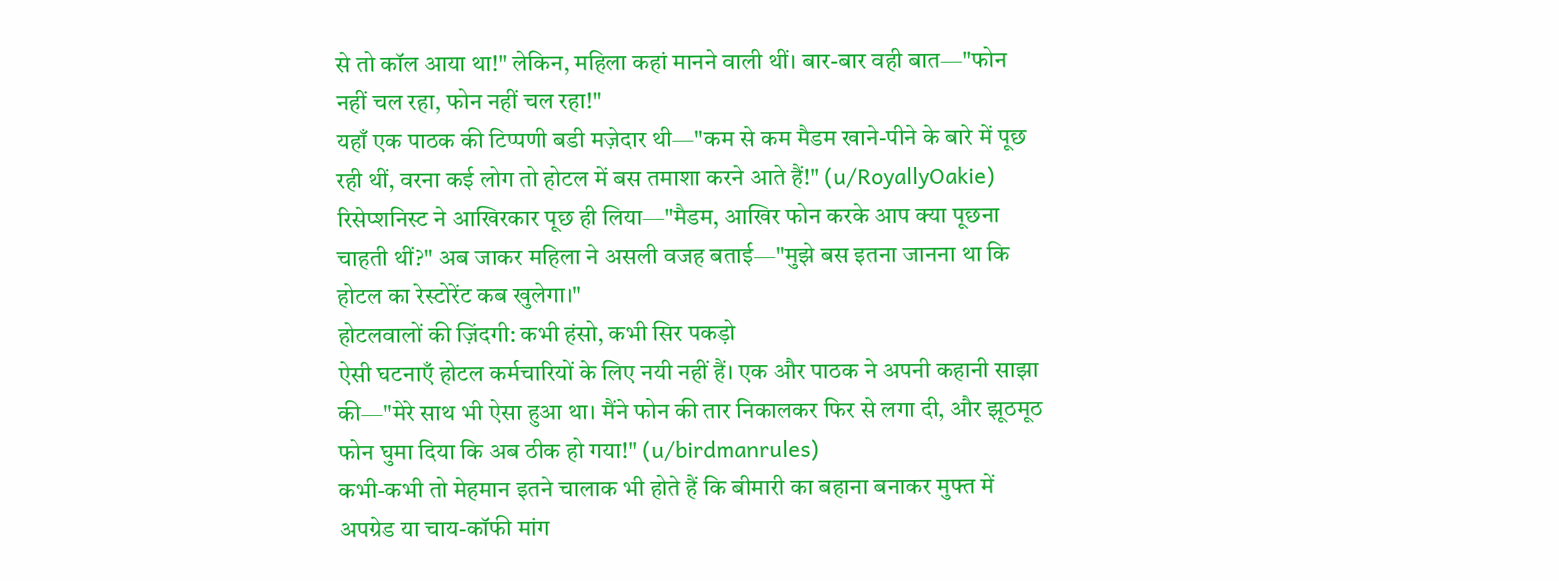से तो कॉल आया था!" लेकिन, महिला कहां मानने वाली थीं। बार-बार वही बात—"फोन नहीं चल रहा, फोन नहीं चल रहा!"
यहाँ एक पाठक की टिप्पणी बडी मज़ेदार थी—"कम से कम मैडम खाने-पीने के बारे में पूछ रही थीं, वरना कई लोग तो होटल में बस तमाशा करने आते हैं!" (u/RoyallyOakie)
रिसेप्शनिस्ट ने आखिरकार पूछ ही लिया—"मैडम, आखिर फोन करके आप क्या पूछना चाहती थीं?" अब जाकर महिला ने असली वजह बताई—"मुझे बस इतना जानना था कि होटल का रेस्टोरेंट कब खुलेगा।"
होटलवालों की ज़िंदगी: कभी हंसो, कभी सिर पकड़ो
ऐसी घटनाएँ होटल कर्मचारियों के लिए नयी नहीं हैं। एक और पाठक ने अपनी कहानी साझा की—"मेरे साथ भी ऐसा हुआ था। मैंने फोन की तार निकालकर फिर से लगा दी, और झूठमूठ फोन घुमा दिया कि अब ठीक हो गया!" (u/birdmanrules)
कभी-कभी तो मेहमान इतने चालाक भी होते हैं कि बीमारी का बहाना बनाकर मुफ्त में अपग्रेड या चाय-कॉफी मांग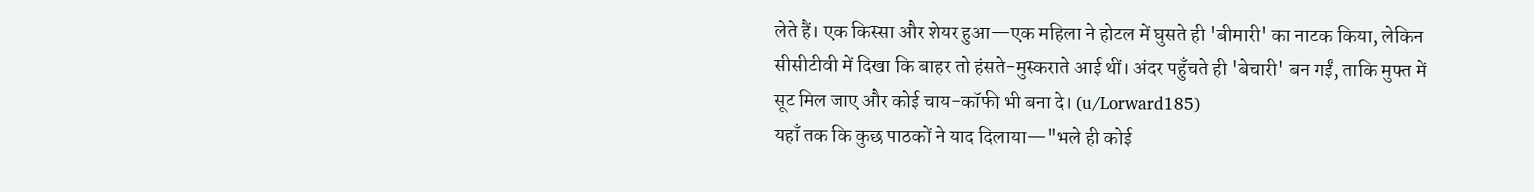लेते हैं। एक किस्सा और शेयर हुआ—एक महिला ने होटल में घुसते ही 'बीमारी' का नाटक किया, लेकिन सीसीटीवी में दिखा कि बाहर तो हंसते-मुस्कराते आई थीं। अंदर पहुँचते ही 'बेचारी' बन गईं, ताकि मुफ्त में सूट मिल जाए और कोई चाय-कॉफी भी बना दे। (u/Lorward185)
यहाँ तक कि कुछ पाठकों ने याद दिलाया—"भले ही कोई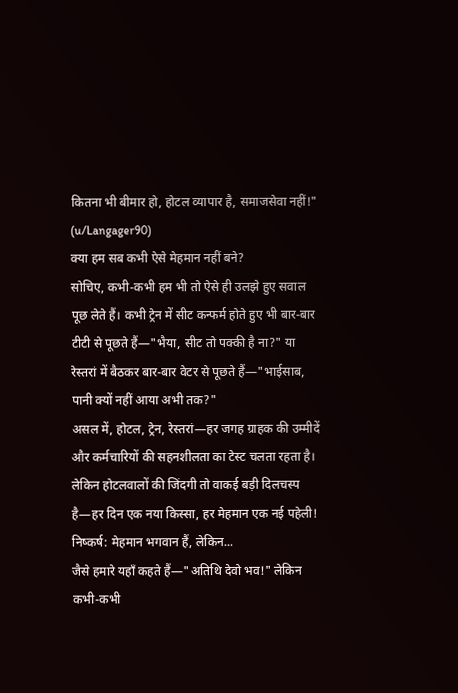कितना भी बीमार हो, होटल व्यापार है, समाजसेवा नहीं!" (u/Langager90)
क्या हम सब कभी ऐसे मेहमान नहीं बने?
सोचिए, कभी-कभी हम भी तो ऐसे ही उलझे हुए सवाल पूछ लेते हैं। कभी ट्रेन में सीट कन्फर्म होते हुए भी बार-बार टीटी से पूछते हैं—"भैया, सीट तो पक्की है ना?" या रेस्तरां में बैठकर बार-बार वेटर से पूछते हैं—"भाईसाब, पानी क्यों नहीं आया अभी तक?"
असल में, होटल, ट्रेन, रेस्तरां—हर जगह ग्राहक की उम्मीदें और कर्मचारियों की सहनशीलता का टेस्ट चलता रहता है। लेकिन होटलवालों की जिंदगी तो वाकई बड़ी दिलचस्प है—हर दिन एक नया किस्सा, हर मेहमान एक नई पहेली!
निष्कर्ष: मेहमान भगवान हैं, लेकिन...
जैसे हमारे यहाँ कहते हैं—"अतिथि देवो भव!" लेकिन कभी-कभी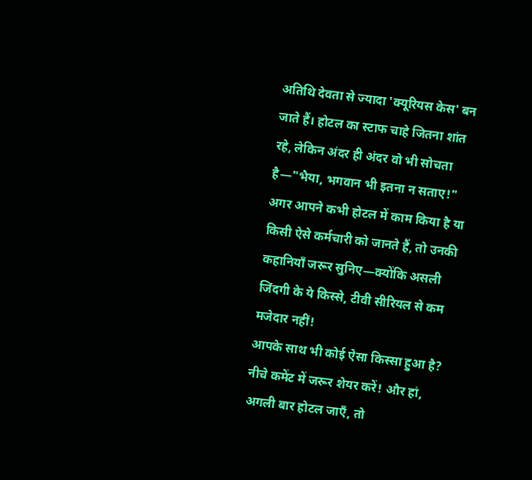अतिथि देवता से ज्यादा 'क्यूरियस केस' बन जाते हैं। होटल का स्टाफ चाहे जितना शांत रहे, लेकिन अंदर ही अंदर वो भी सोचता है—"भैया, भगवान भी इतना न सताए!"
अगर आपने कभी होटल में काम किया है या किसी ऐसे कर्मचारी को जानते हैं, तो उनकी कहानियाँ जरूर सुनिए—क्योंकि असली जिंदगी के ये किस्से, टीवी सीरियल से कम मजेदार नहीं!
आपके साथ भी कोई ऐसा किस्सा हुआ है? नीचे कमेंट में जरूर शेयर करें! और हां, अगली बार होटल जाएँ, तो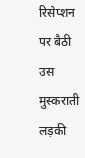रिसेप्शन पर बैठी उस मुस्कराती लड़की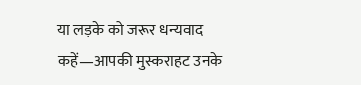या लड़के को जरूर धन्यवाद कहें—आपकी मुस्कराहट उनके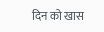दिन को खास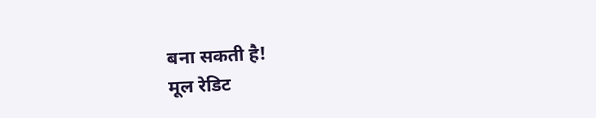बना सकती है!
मूल रेडिट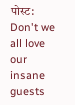पोस्ट: Don't we all love our insane guests